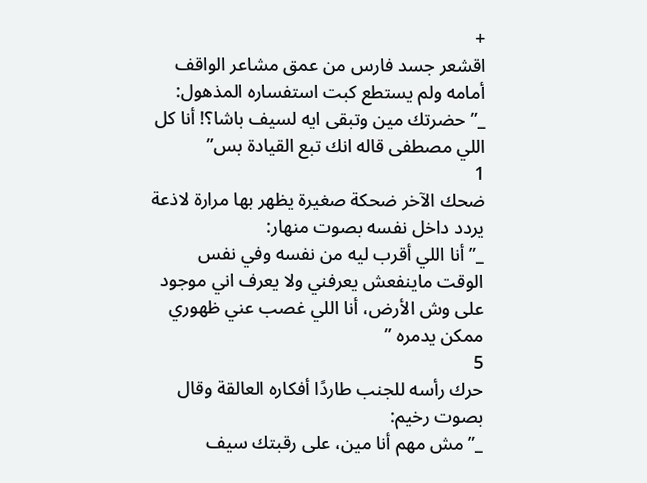+
اقشعر جسد فارس من عمق مشاعر الواقف أمامه ولم يستطع كبت استفساره المذهول:
_” حضرتك مين وتبقى ايه لسيف باشا؟! أنا كل اللي مصطفى قاله انك تبع القيادة بس”
1
ضحك الآخر ضحكة صغيرة يظهر بها مرارة لاذعة يردد داخل نفسه بصوت منهار:
_” أنا اللي أقرب ليه من نفسه وفي نفس الوقت ماينفعش يعرفني ولا يعرف اني موجود على وش الأرض، أنا اللي غصب عني ظهوري ممكن يدمره ”
5
حرك رأسه للجنب طاردًا أفكاره العالقة وقال بصوت رخيم:
_” مش مهم أنا مين، على رقبتك سيف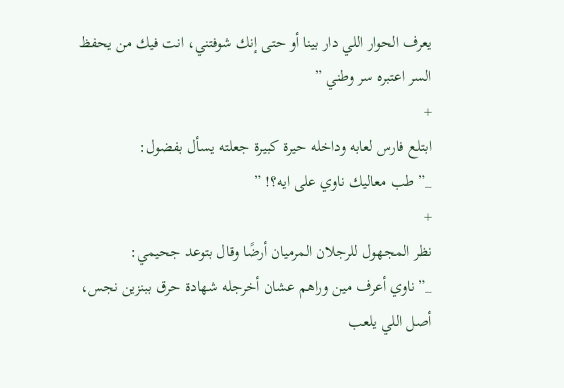يعرف الحوار اللي دار بينا أو حتى إنك شوفتني، انت فيك من يحفظ السر اعتبره سر وطني ”
+
ابتلع فارس لعابه وداخله حيرة كبيرة جعلته يسأل بفضول:
_” طب معاليك ناوي على ايه؟! ”
+
نظر المجهول للرجلان المرميان أرضًا وقال بتوعد جحيمي:
_” ناوي أعرف مين وراهم عشان أخرجله شهادة حرق ببنزين نجس، أصل اللي يلعب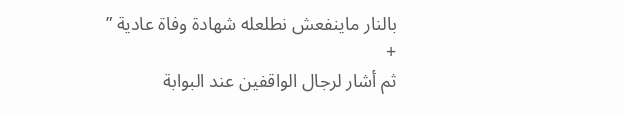بالنار ماينفعش نطلعله شهادة وفاة عادية ”
+
ثم أشار لرجال الواقفين عند البوابة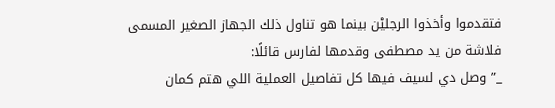فتقدموا وأخذوا الرجليْن بينما هو تناول ذلك الجهاز الصغير المسمى فلاشة من يد مصطفى وقدمها لفارس قائلًا:
_” وصل دي لسيف فيها كل تفاصيل العملية اللي هتم كمان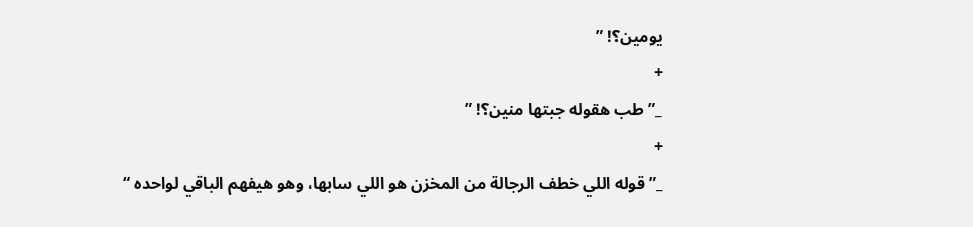يومين؟! ”
+
_” طب هقوله جبتها منين؟! ”
+
_” قوله اللي خطف الرجالة من المخزن هو اللي سابها، وهو هيفهم الباقي لواحده “